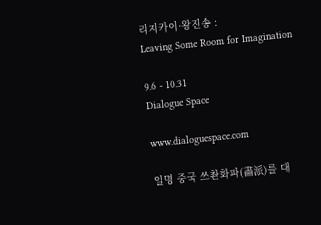리지카이·왕진송 :
Leaving Some Room for Imagination

9.6 - 10.31
Dialogue Space

www.dialoguespace.com

일명 중국 쓰촨화파(畵派)를 대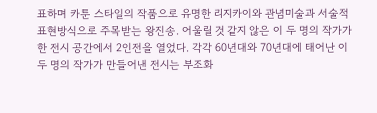표하며 카툰 스타일의 작품으로 유명한 리지카이와 관념미술과 서술적 표현방식으로 주목받는 왕진송. 어울릴 것 같지 않은 이 두 명의 작가가 한 전시 공간에서 2인전을 열었다. 각각 60년대와 70년대에 태어난 이 두 명의 작가가 만들어낸 전시는 부조화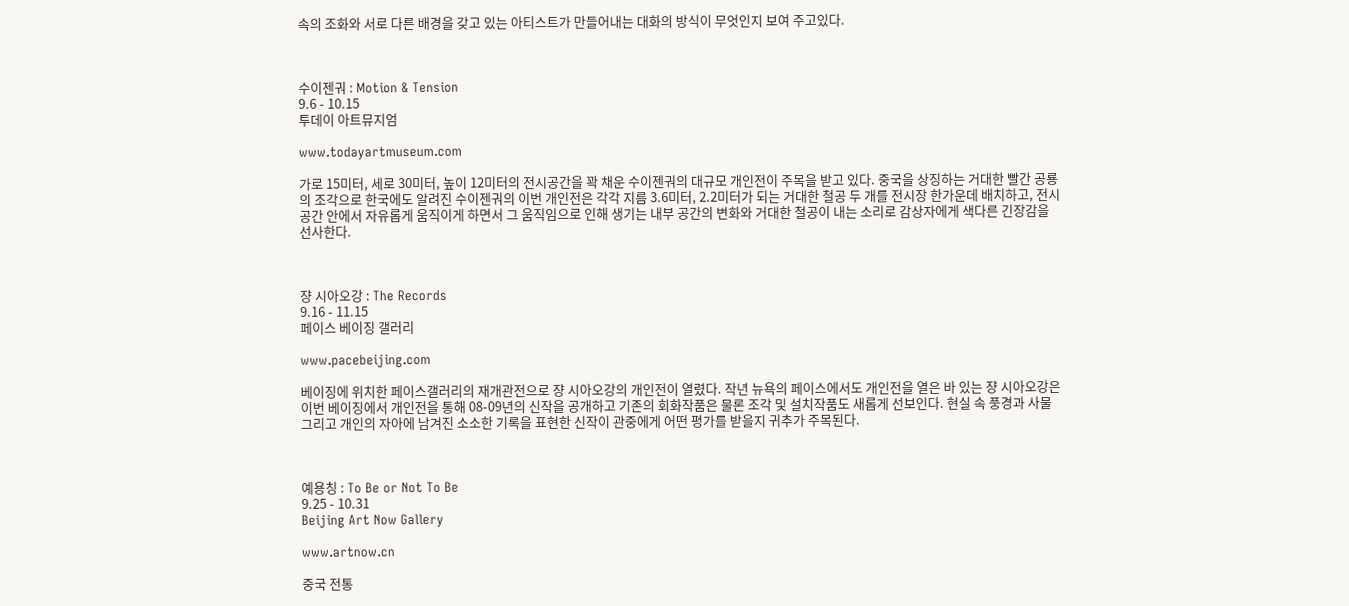속의 조화와 서로 다른 배경을 갖고 있는 아티스트가 만들어내는 대화의 방식이 무엇인지 보여 주고있다.



수이젠궈 : Motion & Tension
9.6 - 10.15
투데이 아트뮤지엄

www.todayartmuseum.com

가로 15미터, 세로 30미터, 높이 12미터의 전시공간을 꽉 채운 수이젠궈의 대규모 개인전이 주목을 받고 있다. 중국을 상징하는 거대한 빨간 공룡의 조각으로 한국에도 알려진 수이젠궈의 이번 개인전은 각각 지름 3.6미터, 2.2미터가 되는 거대한 철공 두 개를 전시장 한가운데 배치하고, 전시공간 안에서 자유롭게 움직이게 하면서 그 움직임으로 인해 생기는 내부 공간의 변화와 거대한 철공이 내는 소리로 감상자에게 색다른 긴장감을 선사한다.



쟝 시아오강 : The Records
9.16 - 11.15
페이스 베이징 갤러리

www.pacebeijing.com

베이징에 위치한 페이스갤러리의 재개관전으로 쟝 시아오강의 개인전이 열렸다. 작년 뉴욕의 페이스에서도 개인전을 열은 바 있는 쟝 시아오강은 이번 베이징에서 개인전을 통해 08-09년의 신작을 공개하고 기존의 회화작품은 물론 조각 및 설치작품도 새롭게 선보인다. 현실 속 풍경과 사물 그리고 개인의 자아에 남겨진 소소한 기록을 표현한 신작이 관중에게 어떤 평가를 받을지 귀추가 주목된다.



예용칭 : To Be or Not To Be
9.25 - 10.31
Beijing Art Now Gallery

www.artnow.cn

중국 전통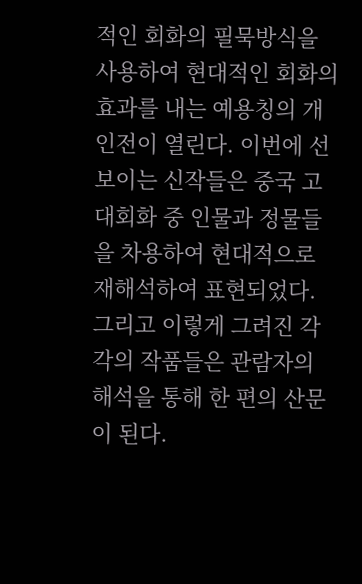적인 회화의 필묵방식을 사용하여 현대적인 회화의 효과를 내는 예용칭의 개인전이 열린다. 이번에 선보이는 신작들은 중국 고대회화 중 인물과 정물들을 차용하여 현대적으로 재해석하여 표현되었다. 그리고 이렇게 그려진 각각의 작품들은 관람자의 해석을 통해 한 편의 산문이 된다.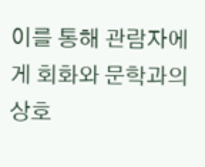이를 통해 관람자에게 회화와 문학과의 상호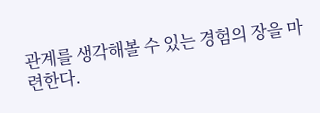관계를 생각해볼 수 있는 경험의 장을 마련한다.